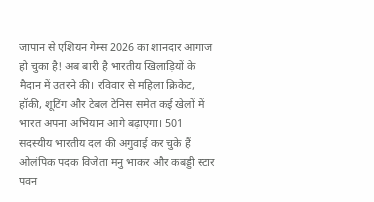जापान से एशियन गेम्स 2026 का शानदार आगाज हो चुका है! अब बारी है भारतीय खिलाड़ियों के मैदान में उतरने की। रविवार से महिला क्रिकेट, हॉकी, शूटिंग और टेबल टेनिस समेत कई खेलों में भारत अपना अभियान आगे बढ़ाएगा। 501 सदस्यीय भारतीय दल की अगुवाई कर चुके हैं ओलंपिक पदक विजेता मनु भाकर और कबड्डी स्टार पवन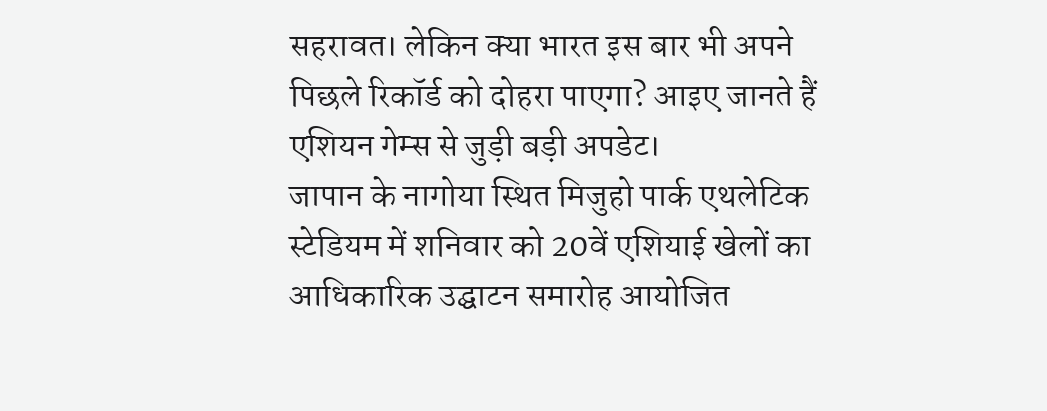सहरावत। लेकिन क्या भारत इस बार भी अपने पिछले रिकॉर्ड को दोहरा पाएगा? आइए जानते हैं एशियन गेम्स से जुड़ी बड़ी अपडेट।
जापान के नागोया स्थित मिजुहो पार्क एथलेटिक स्टेडियम में शनिवार को 20वें एशियाई खेलों का आधिकारिक उद्घाटन समारोह आयोजित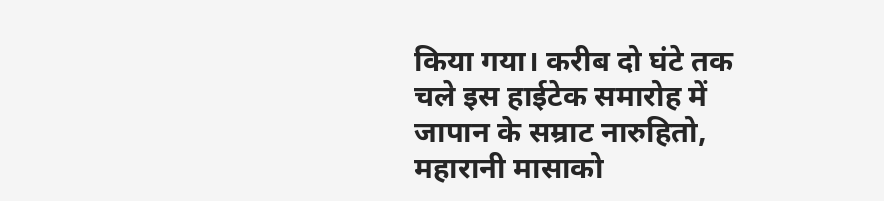किया गया। करीब दो घंटे तक चले इस हाईटेक समारोह में जापान के सम्राट नारुहितो, महारानी मासाको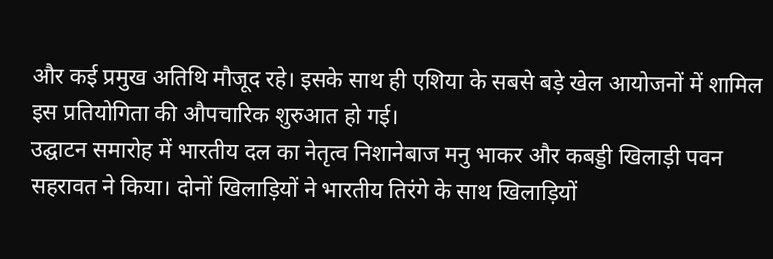और कई प्रमुख अतिथि मौजूद रहे। इसके साथ ही एशिया के सबसे बड़े खेल आयोजनों में शामिल इस प्रतियोगिता की औपचारिक शुरुआत हो गई।
उद्घाटन समारोह में भारतीय दल का नेतृत्व निशानेबाज मनु भाकर और कबड्डी खिलाड़ी पवन सहरावत ने किया। दोनों खिलाड़ियों ने भारतीय तिरंगे के साथ खिलाड़ियों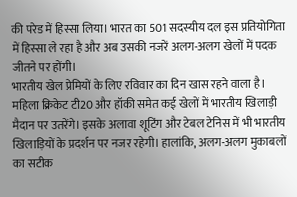की परेड में हिस्सा लिया। भारत का 501 सदस्यीय दल इस प्रतियोगिता में हिस्सा ले रहा है और अब उसकी नजरें अलग-अलग खेलों में पदक जीतने पर होंगी।
भारतीय खेल प्रेमियों के लिए रविवार का दिन खास रहने वाला है। महिला क्रिकेट टी20 और हॉकी समेत कई खेलों में भारतीय खिलाड़ी मैदान पर उतरेंगे। इसके अलावा शूटिंग और टेबल टेनिस में भी भारतीय खिलाड़ियों के प्रदर्शन पर नजर रहेगी। हालांकि, अलग-अलग मुकाबलों का सटीक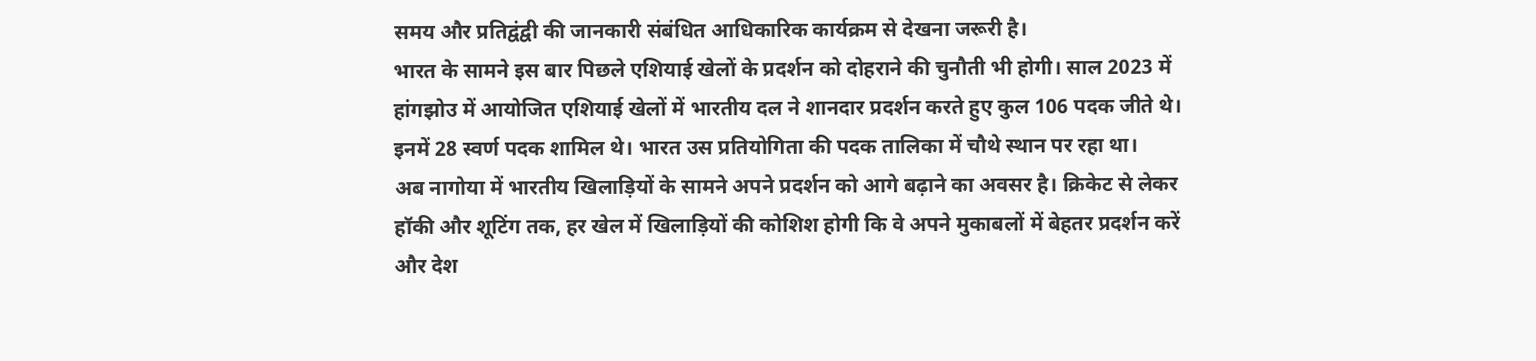समय और प्रतिद्वंद्वी की जानकारी संबंधित आधिकारिक कार्यक्रम से देखना जरूरी है।
भारत के सामने इस बार पिछले एशियाई खेलों के प्रदर्शन को दोहराने की चुनौती भी होगी। साल 2023 में हांगझोउ में आयोजित एशियाई खेलों में भारतीय दल ने शानदार प्रदर्शन करते हुए कुल 106 पदक जीते थे। इनमें 28 स्वर्ण पदक शामिल थे। भारत उस प्रतियोगिता की पदक तालिका में चौथे स्थान पर रहा था।
अब नागोया में भारतीय खिलाड़ियों के सामने अपने प्रदर्शन को आगे बढ़ाने का अवसर है। क्रिकेट से लेकर हॉकी और शूटिंग तक, हर खेल में खिलाड़ियों की कोशिश होगी कि वे अपने मुकाबलों में बेहतर प्रदर्शन करें और देश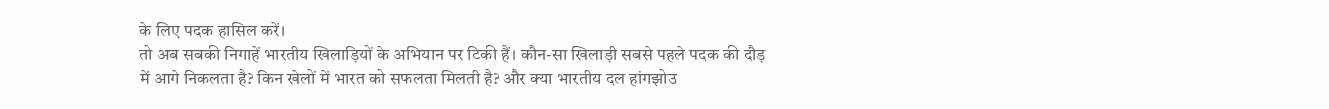के लिए पदक हासिल करें।
तो अब सबकी निगाहें भारतीय खिलाड़ियों के अभियान पर टिकी हैं। कौन-सा खिलाड़ी सबसे पहले पदक की दौड़ में आगे निकलता है? किन खेलों में भारत को सफलता मिलती है? और क्या भारतीय दल हांगझोउ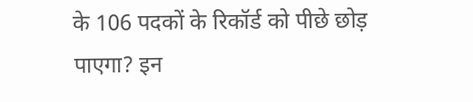के 106 पदकों के रिकॉर्ड को पीछे छोड़ पाएगा? इन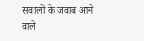सवालों के जवाब आने वाले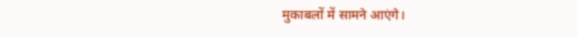मुकाबलों में सामने आएंगे।